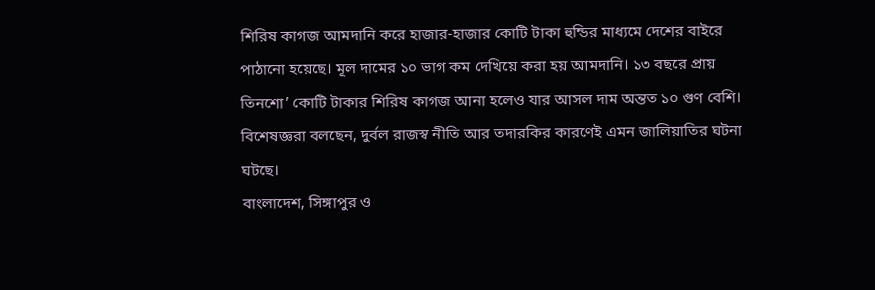শিরিষ কাগজ আমদানি করে হাজার-হাজার কোটি টাকা হুন্ডির মাধ্যমে দেশের বাইরে পাঠানো হয়েছে। মূল দামের ১০ ভাগ কম দেখিয়ে করা হয় আমদানি। ১৩ বছরে প্রায় তিনশো’ কোটি টাকার শিরিষ কাগজ আনা হলেও যার আসল দাম অন্তত ১০ গুণ বেশি। বিশেষজ্ঞরা বলছেন, দুর্বল রাজস্ব নীতি আর তদারকির কারণেই এমন জালিয়াতির ঘটনা ঘটছে।
বাংলাদেশ, সিঙ্গাপুর ও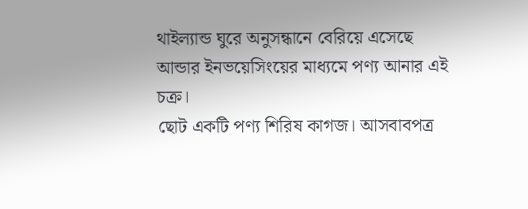থাইল্যান্ড ঘুরে অনুসন্ধানে বেরিয়ে এসেছে আন্ডার ইনভয়েসিংয়ের মাধ্যমে পণ্য আনার এই চক্র।
ছোট একটি পণ্য শিরিষ কাগজ। আসবাবপত্র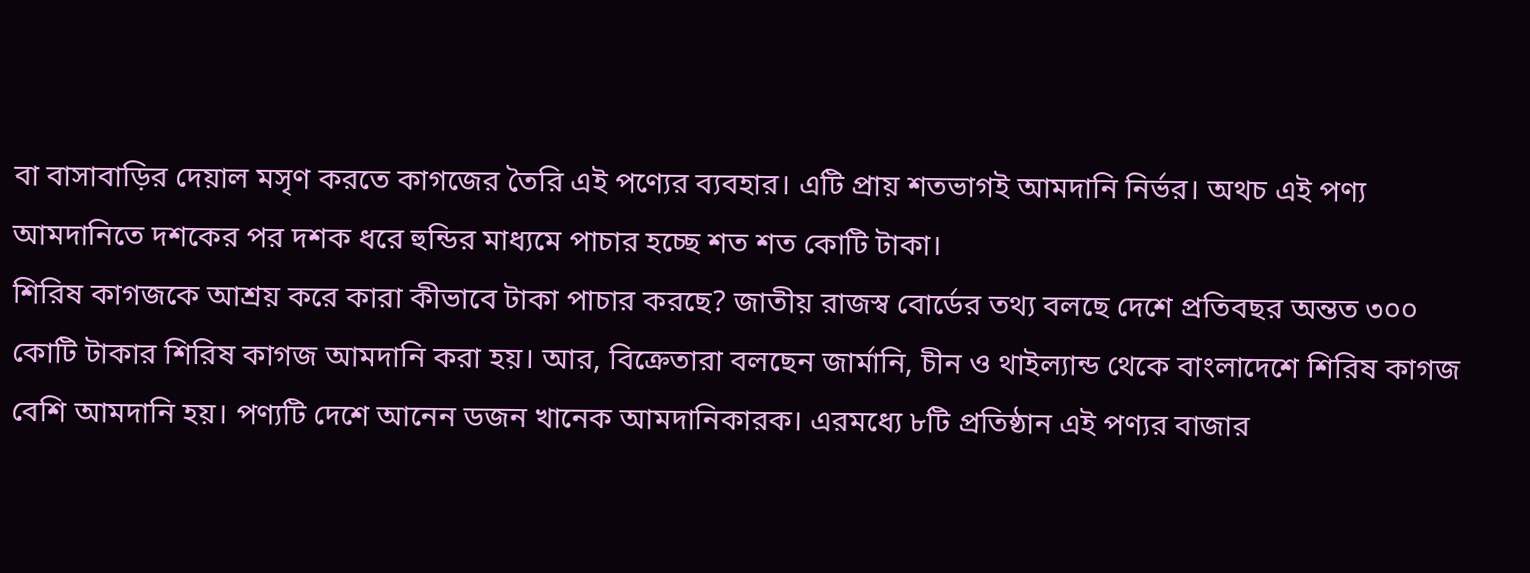বা বাসাবাড়ির দেয়াল মসৃণ করতে কাগজের তৈরি এই পণ্যের ব্যবহার। এটি প্রায় শতভাগই আমদানি নির্ভর। অথচ এই পণ্য আমদানিতে দশকের পর দশক ধরে হুন্ডির মাধ্যমে পাচার হচ্ছে শত শত কোটি টাকা।
শিরিষ কাগজকে আশ্রয় করে কারা কীভাবে টাকা পাচার করছে? জাতীয় রাজস্ব বোর্ডের তথ্য বলছে দেশে প্রতিবছর অন্তত ৩০০ কোটি টাকার শিরিষ কাগজ আমদানি করা হয়। আর, বিক্রেতারা বলছেন জার্মানি, চীন ও থাইল্যান্ড থেকে বাংলাদেশে শিরিষ কাগজ বেশি আমদানি হয়। পণ্যটি দেশে আনেন ডজন খানেক আমদানিকারক। এরমধ্যে ৮টি প্রতিষ্ঠান এই পণ্যর বাজার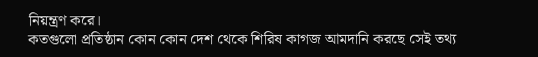নিয়ন্ত্রণ করে।
কতগুলো প্রতিষ্ঠান কোন কোন দেশ থেকে শিরিষ কাগজ আমদানি করছে সেই তথ্য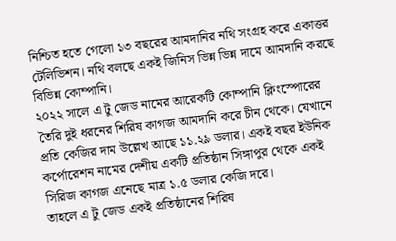নিশ্চিত হতে গেলো ১৩ বছরের আমদানির নথি সংগ্রহ করে একাত্তর টেলিভিশন। নথি বলছে একই জিনিস ভিন্ন ভিন্ন দামে আমদানি করছে বিভিন্ন কোম্পানি।
২০২২ সালে এ টু জেড নামের আরেকটি কোম্পানি ক্লিংস্পোরের তৈরি দুই ধরনের শিরিষ কাগজ আমদানি করে চীন থেকে। যেখানে প্রতি কেজির দাম উল্লেখ আছে ১১.২৯ ডলার। একই বছর ইউনিক কর্পোরেশন নামের দেশীয় একটি প্রতিষ্ঠান সিঙ্গাপুর থেকে একই সিরিজ কাগজ এনেছে মাত্র ১.৫ ডলার কেজি দরে।
তাহলে এ টু জেড একই প্রতিষ্ঠানের শিরিষ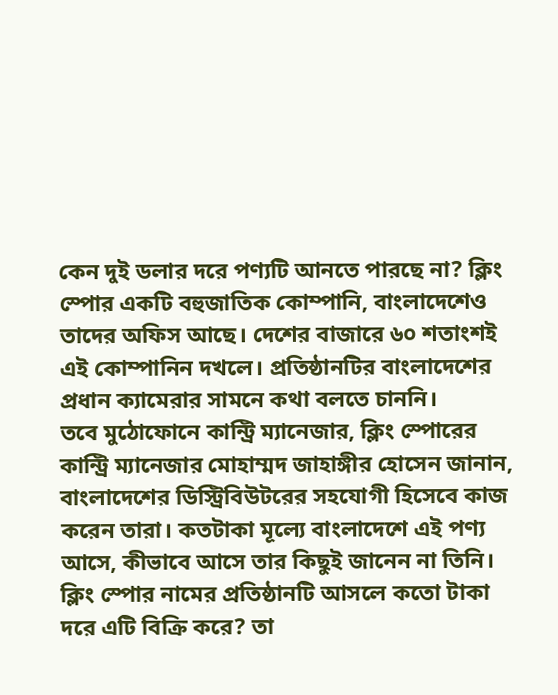কেন দুই ডলার দরে পণ্যটি আনতে পারছে না? ক্লিং স্পোর একটি বহুজাতিক কোম্পানি, বাংলাদেশেও তাদের অফিস আছে। দেশের বাজারে ৬০ শতাংশই এই কোম্পানিন দখলে। প্রতিষ্ঠানটির বাংলাদেশের প্রধান ক্যামেরার সামনে কথা বলতে চাননি।
তবে মুঠোফোনে কান্ট্রি ম্যানেজার, ক্লিং স্পোরের কান্ট্রি ম্যানেজার মোহাম্মদ জাহাঙ্গীর হোসেন জানান, বাংলাদেশের ডিস্ট্রিবিউটরের সহযোগী হিসেবে কাজ করেন তারা। কতটাকা মূল্যে বাংলাদেশে এই পণ্য আসে, কীভাবে আসে তার কিছুই জানেন না তিনি।
ক্লিং স্পোর নামের প্রতিষ্ঠানটি আসলে কতো টাকা দরে এটি বিক্রি করে? তা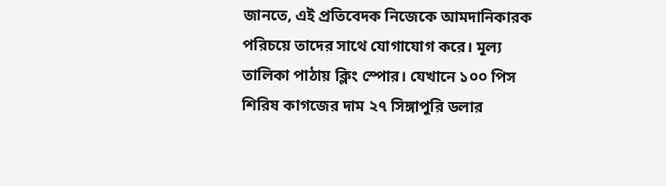জানতে, এই প্রতিবেদক নিজেকে আমদানিকারক পরিচয়ে তাদের সাথে যোগাযোগ করে। মূল্য তালিকা পাঠায় ক্লিং স্পোর। যেখানে ১০০ পিস শিরিষ কাগজের দাম ২৭ সিঙ্গাপুরি ডলার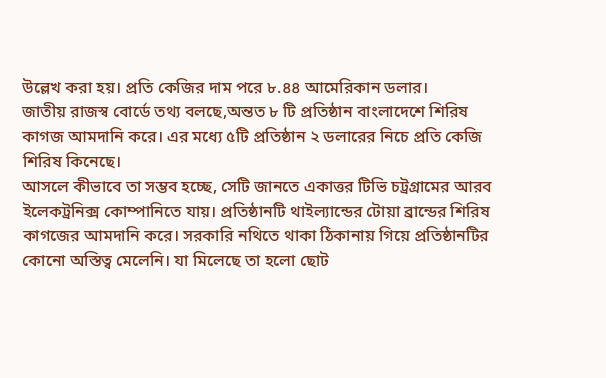উল্লেখ করা হয়। প্রতি কেজির দাম পরে ৮.৪৪ আমেরিকান ডলার।
জাতীয় রাজস্ব বোর্ডে তথ্য বলছে,অন্তত ৮ টি প্রতিষ্ঠান বাংলাদেশে শিরিষ কাগজ আমদানি করে। এর মধ্যে ৫টি প্রতিষ্ঠান ২ ডলারের নিচে প্রতি কেজি শিরিষ কিনেছে।
আসলে কীভাবে তা সম্ভব হচ্ছে, সেটি জানতে একাত্তর টিভি চট্রগ্রামের আরব ইলেকট্রনিক্স কোম্পানিতে যায়। প্রতিষ্ঠানটি থাইল্যান্ডের টোয়া ব্রান্ডের শিরিষ কাগজের আমদানি করে। সরকারি নথিতে থাকা ঠিকানায় গিয়ে প্রতিষ্ঠানটির কোনো অস্তিত্ব মেলেনি। যা মিলেছে তা হলো ছোট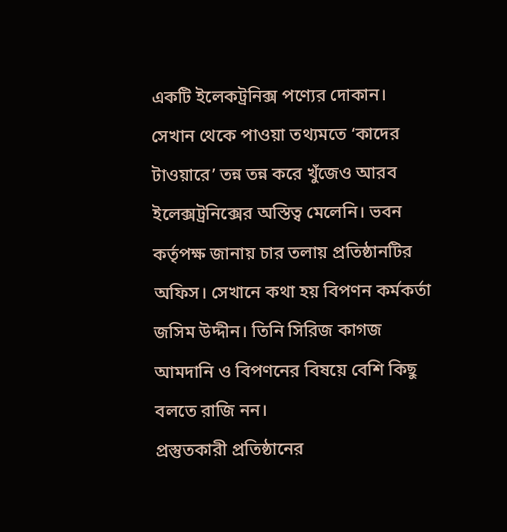একটি ইলেকট্রনিক্স পণ্যের দোকান।
সেখান থেকে পাওয়া তথ্যমতে ‘কাদের টাওয়ারে’ তন্ন তন্ন করে খুঁজেও আরব ইলেক্সট্রনিক্সের অস্তিত্ব মেলেনি। ভবন কর্তৃপক্ষ জানায় চার তলায় প্রতিষ্ঠানটির অফিস। সেখানে কথা হয় বিপণন কর্মকর্তা জসিম উদ্দীন। তিনি সিরিজ কাগজ আমদানি ও বিপণনের বিষয়ে বেশি কিছু বলতে রাজি নন।
প্রস্তুতকারী প্রতিষ্ঠানের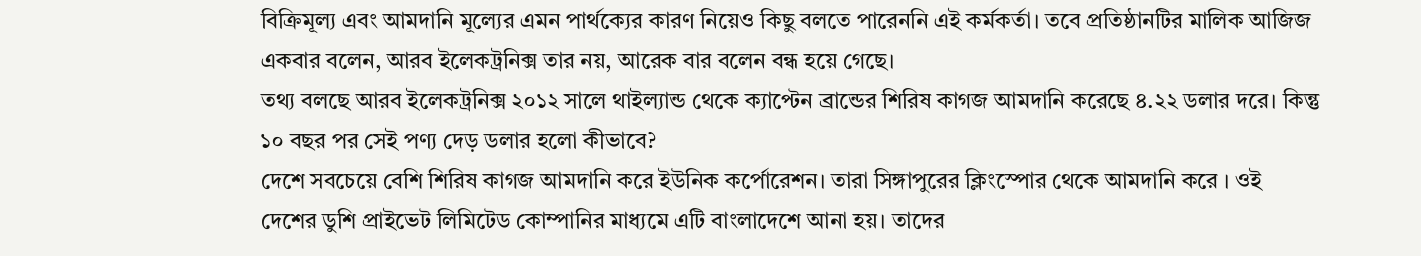বিক্রিমূল্য এবং আমদানি মূল্যের এমন পার্থক্যের কারণ নিয়েও কিছু বলতে পারেননি এই কর্মকর্তা। তবে প্রতিষ্ঠানটির মালিক আজিজ একবার বলেন, আরব ইলেকট্রনিক্স তার নয়, আরেক বার বলেন বন্ধ হয়ে গেছে।
তথ্য বলছে আরব ইলেকট্রনিক্স ২০১২ সালে থাইল্যান্ড থেকে ক্যাপ্টেন ব্রান্ডের শিরিষ কাগজ আমদানি করেছে ৪.২২ ডলার দরে। কিন্তু ১০ বছর পর সেই পণ্য দেড় ডলার হলো কীভাবে?
দেশে সবচেয়ে বেশি শিরিষ কাগজ আমদানি করে ইউনিক কর্পোরেশন। তারা সিঙ্গাপুরের ক্লিংস্পোর থেকে আমদানি করে । ওই দেশের ডুশি প্রাইভেট লিমিটেড কোম্পানির মাধ্যমে এটি বাংলাদেশে আনা হয়। তাদের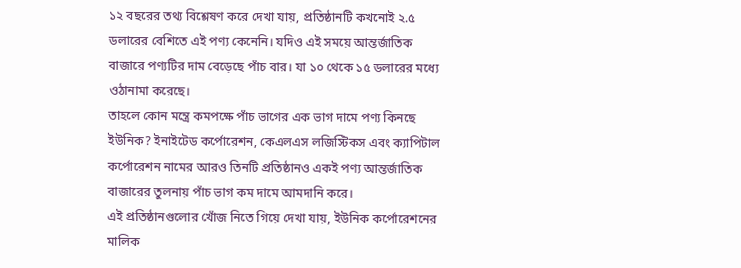১২ বছরের তথ্য বিশ্লেষণ করে দেখা যায়, প্রতিষ্ঠানটি কখনোই ২.৫ ডলারের বেশিতে এই পণ্য কেনেনি। যদিও এই সময়ে আন্তর্জাতিক বাজারে পণ্যটির দাম বেড়েছে পাঁচ বার। যা ১০ থেকে ১৫ ডলারের মধ্যে ওঠানামা করেছে।
তাহলে কোন মন্ত্রে কমপক্ষে পাঁচ ভাগের এক ভাগ দামে পণ্য কিনছে ইউনিক? ইনাইটেড কর্পোরেশন, কেএলএস লজিস্টিকস এবং ক্যাপিটাল কর্পোরেশন নামের আরও তিনটি প্রতিষ্ঠানও একই পণ্য আন্তর্জাতিক বাজারের তুলনায় পাঁচ ভাগ কম দামে আমদানি করে।
এই প্রতিষ্ঠানগুলোর খোঁজ নিতে গিয়ে দেখা যায়, ইউনিক কর্পোরেশনের মালিক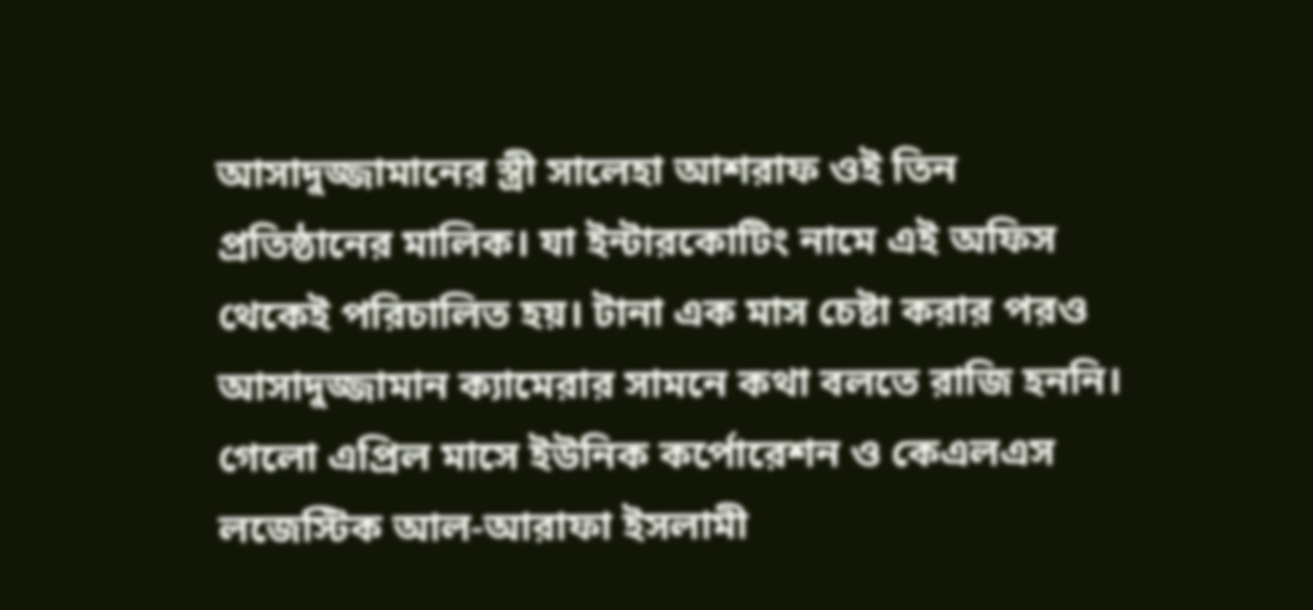আসাদুজ্জামানের স্ত্রী সালেহা আশরাফ ওই তিন প্রতিষ্ঠানের মালিক। যা ইন্টারকোটিং নামে এই অফিস থেকেই পরিচালিত হয়। টানা এক মাস চেষ্টা করার পরও আসাদুজ্জামান ক্যামেরার সামনে কথা বলতে রাজি হননি।
গেলো এপ্রিল মাসে ইউনিক কর্পোরেশন ও কেএলএস লজেস্টিক আল-আরাফা ইসলামী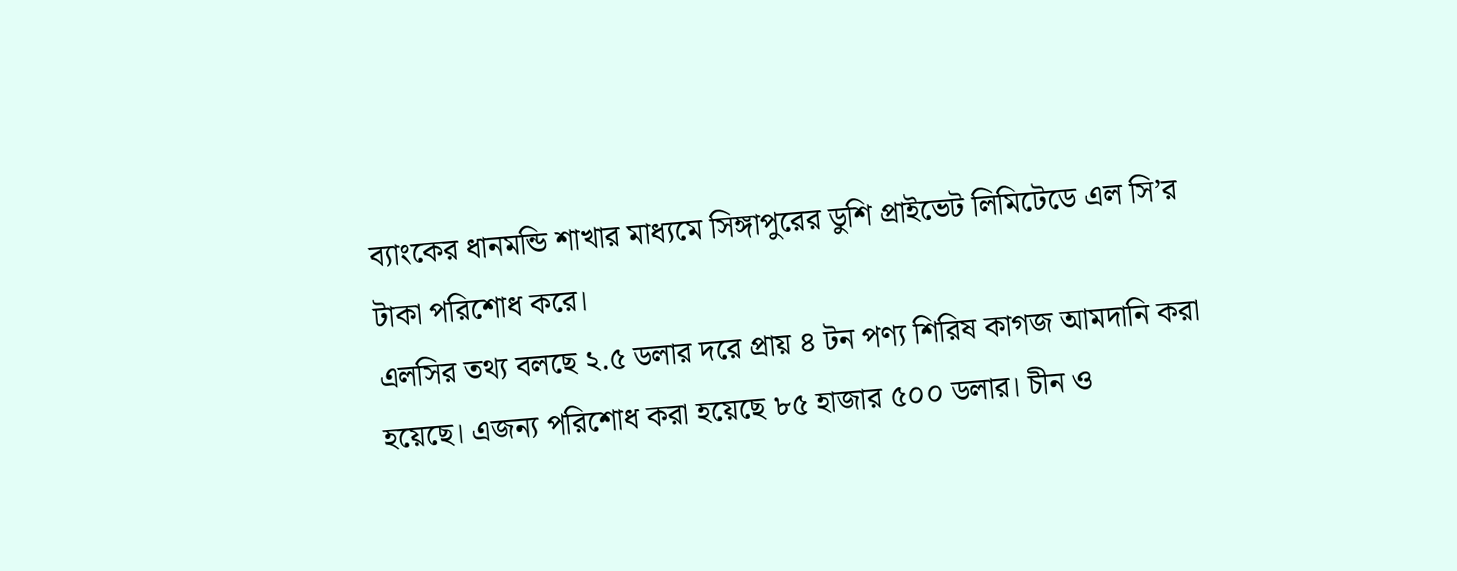ব্যাংকের ধানমন্ডি শাখার মাধ্যমে সিঙ্গাপুরের ডুশি প্রাইভেট লিমিটেডে এল সি’র টাকা পরিশোধ করে।
এলসির তথ্য বলছে ২.৫ ডলার দরে প্রায় ৪ টন পণ্য শিরিষ কাগজ আমদানি করা হয়েছে। এজন্য পরিশোধ করা হয়েছে ৮৫ হাজার ৫০০ ডলার। চীন ও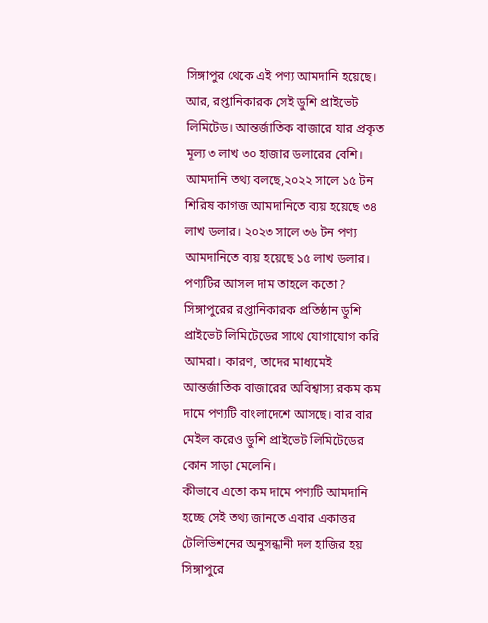সিঙ্গাপুর থেকে এই পণ্য আমদানি হয়েছে। আর, রপ্তানিকারক সেই ডুশি প্রাইভেট লিমিটেড। আন্তর্জাতিক বাজারে যার প্রকৃত মূল্য ৩ লাখ ৩০ হাজার ডলারের বেশি।
আমদানি তথ্য বলছে,২০২২ সালে ১৫ টন শিরিষ কাগজ আমদানিতে ব্যয় হয়েছে ৩৪ লাখ ডলার। ২০২৩ সালে ৩৬ টন পণ্য আমদানিতে ব্যয় হয়েছে ১৫ লাখ ডলার।
পণ্যটির আসল দাম তাহলে কতো? সিঙ্গাপুরের রপ্তানিকারক প্রতিষ্ঠান ডুশি প্রাইভেট লিমিটেডের সাথে যোগাযোগ করি আমরা। কারণ, তাদের মাধ্যমেই আন্তর্জাতিক বাজারের অবিশ্বাস্য রকম কম দামে পণ্যটি বাংলাদেশে আসছে। বার বার মেইল করেও ডুশি প্রাইভেট লিমিটেডের কোন সাড়া মেলেনি।
কীভাবে এতো কম দামে পণ্যটি আমদানি হচ্ছে সেই তথ্য জানতে এবার একাত্তর টেলিভিশনের অনুসন্ধানী দল হাজির হয় সিঙ্গাপুরে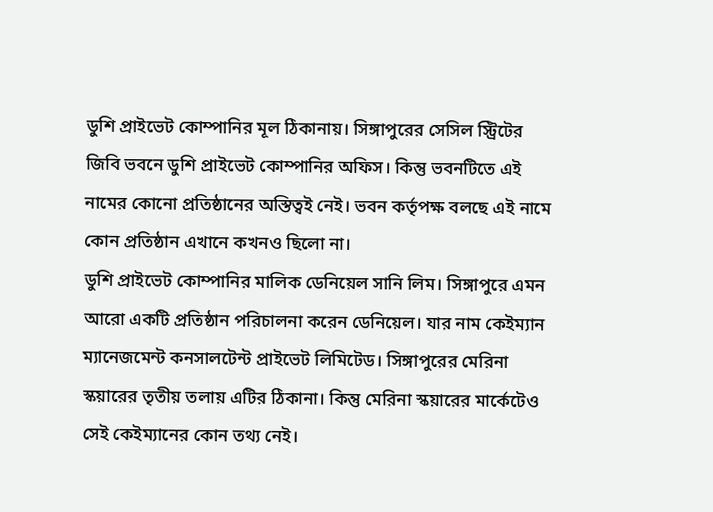ডুশি প্রাইভেট কোম্পানির মূল ঠিকানায়। সিঙ্গাপুরের সেসিল স্ট্রিটের জিবি ভবনে ডুশি প্রাইভেট কোম্পানির অফিস। কিন্তু ভবনটিতে এই নামের কোনো প্রতিষ্ঠানের অস্তিত্বই নেই। ভবন কর্তৃপক্ষ বলছে এই নামে কোন প্রতিষ্ঠান এখানে কখনও ছিলো না।
ডুশি প্রাইভেট কোম্পানির মালিক ডেনিয়েল সানি লিম। সিঙ্গাপুরে এমন আরো একটি প্রতিষ্ঠান পরিচালনা করেন ডেনিয়েল। যার নাম কেইম্যান ম্যানেজমেন্ট কনসালটেন্ট প্রাইভেট লিমিটেড। সিঙ্গাপুরের মেরিনা স্কয়ারের তৃতীয় তলায় এটির ঠিকানা। কিন্তু মেরিনা স্কয়ারের মার্কেটেও সেই কেইম্যানের কোন তথ্য নেই।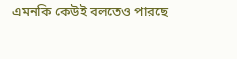এমনকি কেউই বলতেও পারছে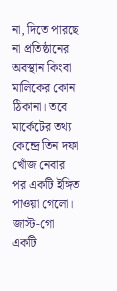না, দিতে পারছে না প্রতিষ্ঠানের অবস্থান কিংবা মালিকের কোন ঠিকানা। তবে মার্কেটের তথ্য কেন্দ্রে তিন দফা খোঁজ নেবার পর একটি ইঙ্গিত পাওয়া গেলো।
জাস্ট-গো একটি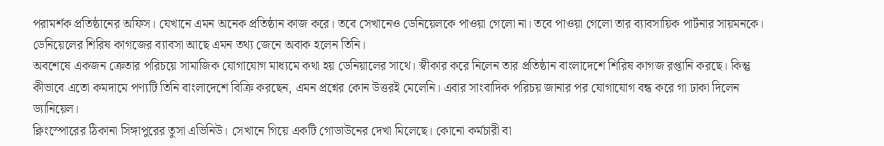পরামর্শক প্রতিষ্ঠানের অফিস। যেখানে এমন অনেক প্রতিষ্ঠান কাজ করে। তবে সেখানেও ডেনিয়েলকে পাওয়া গেলো না। তবে পাওয়া গেলো তার ব্যাবসায়িক পার্টনার সায়মনকে। ডেনিয়েলের শিরিষ কাগজের ব্যাবসা আছে এমন তথ্য জেনে অবাক হলেন তিনি।
অবশেষে একজন ক্রেতার পরিচয়ে সামাজিক যোগাযোগ মাধ্যমে কথা হয় ডেনিয়ালের সাথে। স্বীকার করে নিলেন তার প্রতিষ্ঠান বাংলাদেশে শিরিষ কাগজ রপ্তানি করছে। কিন্তু কীভাবে এতো কমদামে পণ্যটি তিনি বাংলাদেশে বিক্রি করছেন, এমন প্রশ্নের কোন উত্তরই মেলেনি। এবার সাংবাদিক পরিচয় জানার পর যোগাযোগ বন্ধ করে গা ঢাকা দিলেন ড্যানিয়েল।
ক্নিংস্পোরের ঠিকানা সিঙ্গাপুরের তুসা এভিনিউ। সেখানে গিয়ে একটি গোডাউনের দেখা মিলেছে। কোনো কর্মচারী বা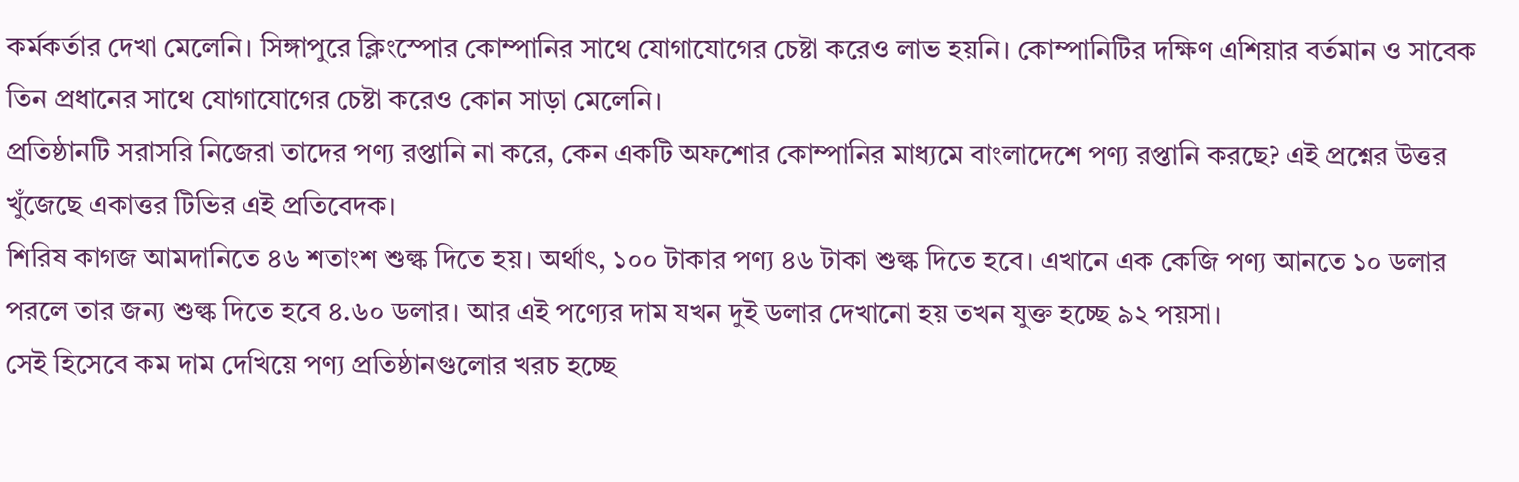কর্মকর্তার দেখা মেলেনি। সিঙ্গাপুরে ক্লিংস্পোর কোম্পানির সাথে যোগাযোগের চেষ্টা করেও লাভ হয়নি। কোম্পানিটির দক্ষিণ এশিয়ার বর্তমান ও সাবেক তিন প্রধানের সাথে যোগাযোগের চেষ্টা করেও কোন সাড়া মেলেনি।
প্রতিষ্ঠানটি সরাসরি নিজেরা তাদের পণ্য রপ্তানি না করে, কেন একটি অফশোর কোম্পানির মাধ্যমে বাংলাদেশে পণ্য রপ্তানি করছে? এই প্রশ্নের উত্তর খুঁজেছে একাত্তর টিভির এই প্রতিবেদক।
শিরিষ কাগজ আমদানিতে ৪৬ শতাংশ শুল্ক দিতে হয়। অর্থাৎ, ১০০ টাকার পণ্য ৪৬ টাকা শুল্ক দিতে হবে। এখানে এক কেজি পণ্য আনতে ১০ ডলার পরলে তার জন্য শুল্ক দিতে হবে ৪.৬০ ডলার। আর এই পণ্যের দাম যখন দুই ডলার দেখানো হয় তখন যুক্ত হচ্ছে ৯২ পয়সা।
সেই হিসেবে কম দাম দেখিয়ে পণ্য প্রতিষ্ঠানগুলোর খরচ হচ্ছে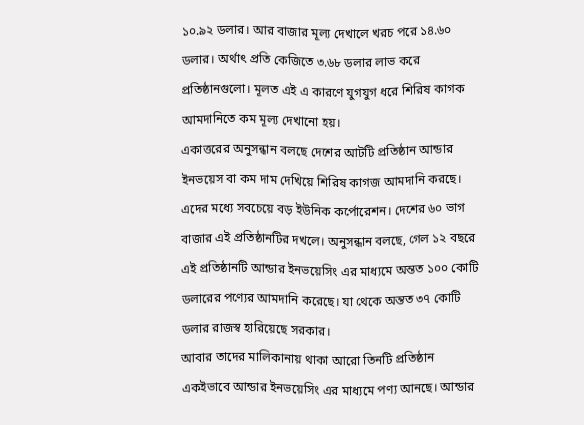১০.৯২ ডলার। আর বাজার মূল্য দেখালে খরচ পরে ১৪.৬০ ডলার। অর্থাৎ প্রতি কেজিতে ৩.৬৮ ডলার লাভ করে প্রতিষ্ঠানগুলো। মূলত এই এ কারণে যুগযুগ ধরে শিরিষ কাগক আমদানিতে কম মূল্য দেখানো হয়।
একাত্তরের অনুসন্ধান বলছে দেশের আটটি প্রতিষ্ঠান আন্ডার ইনভয়েস বা কম দাম দেখিয়ে শিরিষ কাগজ আমদানি করছে। এদের মধ্যে সবচেয়ে বড় ইউনিক কর্পোরেশন। দেশের ৬০ ভাগ বাজার এই প্রতিষ্ঠানটির দখলে। অনুসন্ধান বলছে, গেল ১২ বছরে এই প্রতিষ্ঠানটি আন্ডার ইনভয়েসিং এর মাধ্যমে অন্তত ১০০ কোটি ডলারের পণ্যের আমদানি করেছে। যা থেকে অন্তত ৩৭ কোটি ডলার রাজস্ব হারিয়েছে সরকার।
আবার তাদের মালিকানায় থাকা আরো তিনটি প্রতিষ্ঠান একইভাবে আন্ডার ইনভয়েসিং এর মাধ্যমে পণ্য আনছে। আন্ডার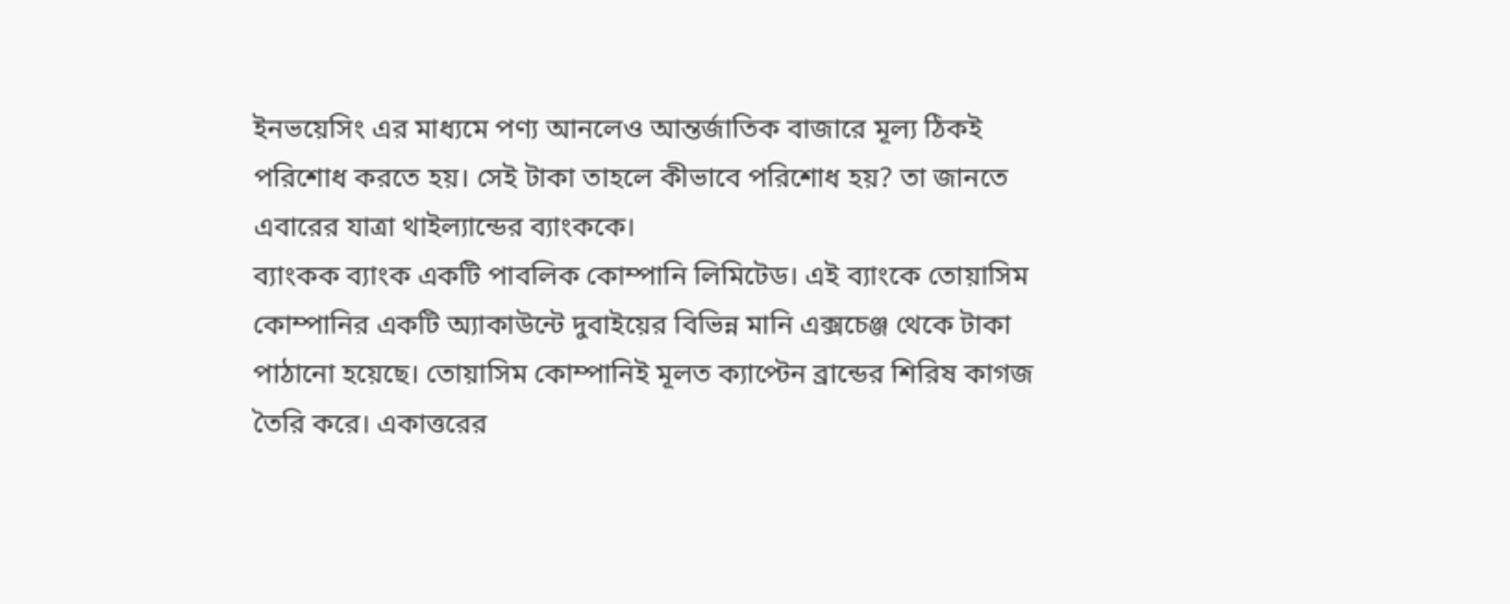ইনভয়েসিং এর মাধ্যমে পণ্য আনলেও আন্তর্জাতিক বাজারে মূল্য ঠিকই পরিশোধ করতে হয়। সেই টাকা তাহলে কীভাবে পরিশোধ হয়? তা জানতে এবারের যাত্রা থাইল্যান্ডের ব্যাংককে।
ব্যাংকক ব্যাংক একটি পাবলিক কোম্পানি লিমিটেড। এই ব্যাংকে তোয়াসিম কোম্পানির একটি অ্যাকাউন্টে দুবাইয়ের বিভিন্ন মানি এক্সচেঞ্জ থেকে টাকা পাঠানো হয়েছে। তোয়াসিম কোম্পানিই মূলত ক্যাপ্টেন ব্রান্ডের শিরিষ কাগজ তৈরি করে। একাত্তরের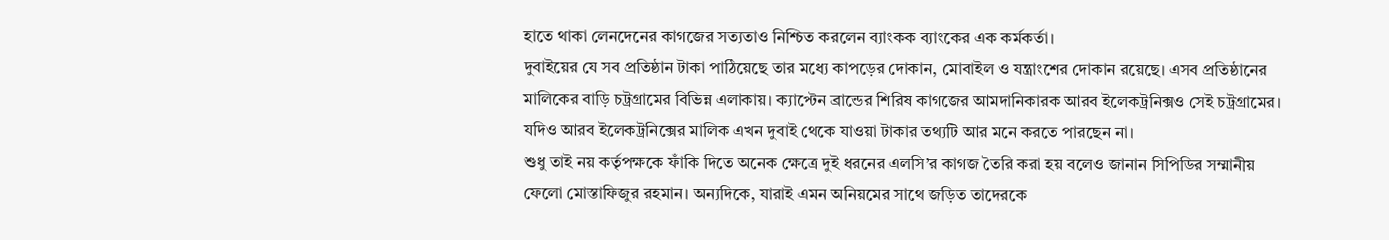হাতে থাকা লেনদেনের কাগজের সত্যতাও নিশ্চিত করলেন ব্যাংকক ব্যাংকের এক কর্মকর্তা।
দুবাইয়ের যে সব প্রতিষ্ঠান টাকা পাঠিয়েছে তার মধ্যে কাপড়ের দোকান, মোবাইল ও যন্ত্রাংশের দোকান রয়েছে। এসব প্রতিষ্ঠানের মালিকের বাড়ি চট্রগ্রামের বিভিন্ন এলাকায়। ক্যাপ্টেন ব্রান্ডের শিরিষ কাগজের আমদানিকারক আরব ইলেকট্রনিক্সও সেই চট্রগ্রামের। যদিও আরব ইলেকট্রনিক্সের মালিক এখন দুবাই থেকে যাওয়া টাকার তথ্যটি আর মনে করতে পারছেন না।
শুধু তাই নয় কর্তৃপক্ষকে ফাঁকি দিতে অনেক ক্ষেত্রে দুই ধরনের এলসি’র কাগজ তৈরি করা হয় বলেও জানান সিপিডির সম্মানীয় ফেলো মোস্তাফিজুর রহমান। অন্যদিকে, যারাই এমন অনিয়মের সাথে জড়িত তাদেরকে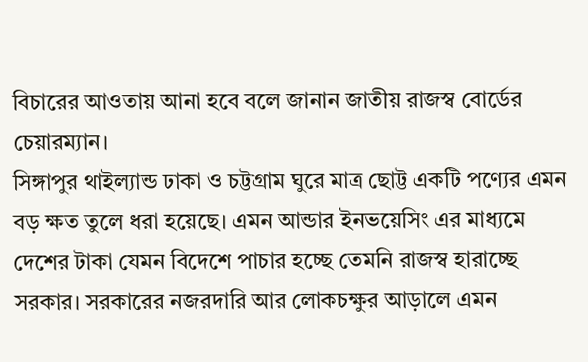বিচারের আওতায় আনা হবে বলে জানান জাতীয় রাজস্ব বোর্ডের চেয়ারম্যান।
সিঙ্গাপুর থাইল্যান্ড ঢাকা ও চট্টগ্রাম ঘুরে মাত্র ছোট্ট একটি পণ্যের এমন বড় ক্ষত তুলে ধরা হয়েছে। এমন আন্ডার ইনভয়েসিং এর মাধ্যমে দেশের টাকা যেমন বিদেশে পাচার হচ্ছে তেমনি রাজস্ব হারাচ্ছে সরকার। সরকারের নজরদারি আর লোকচক্ষুর আড়ালে এমন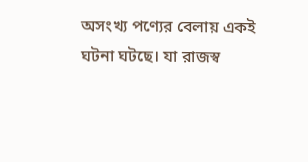অসংখ্য পণ্যের বেলায় একই ঘটনা ঘটছে। যা রাজস্ব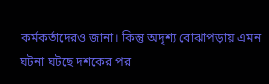কর্মকর্তাদেরও জানা। কিন্তু অদৃশ্য বোঝাপড়ায় এমন ঘটনা ঘটছে দশকের পর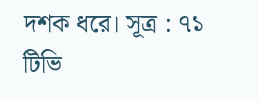দশক ধরে। সূত্র : ৭১ টিভি